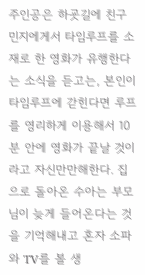주인공은 하굣길에 친구 민지에게서 타임루프를 소재로 한 영화가 유행한다는 소식을 듣고는, 본인이 타임루프에 갇힌다면 루프를 영리하게 이용해서 10분 안에 영화가 끝날 것이라고 자신만만해한다. 집으로 돌아온 수아는 부모님이 늦게 들어온다는 것을 기억해내고 혼자 소파와 TV를 볼 생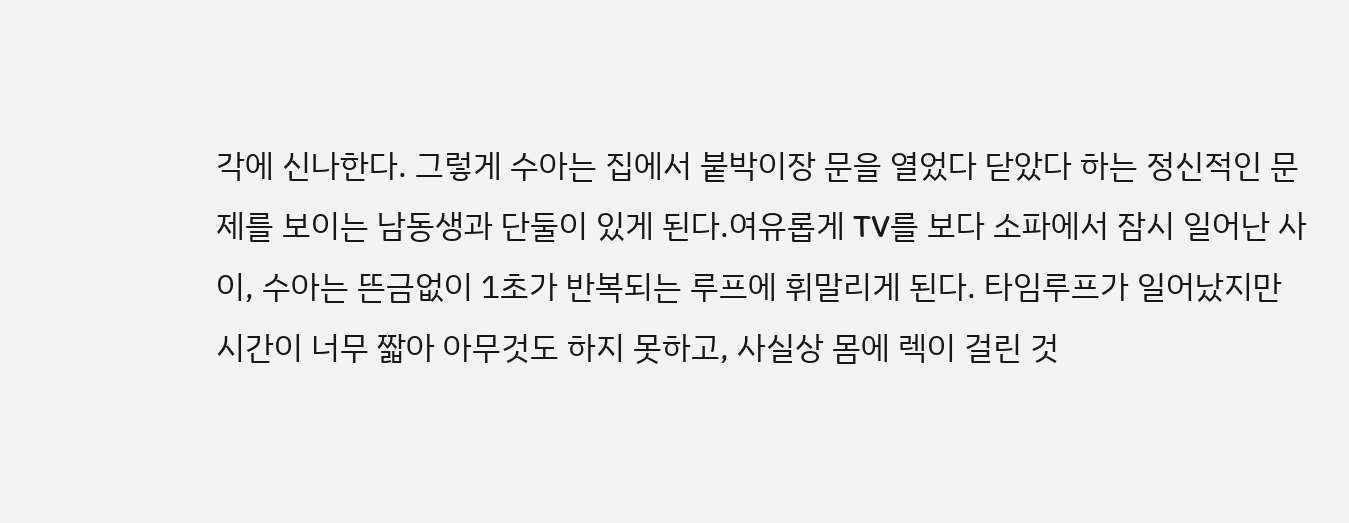각에 신나한다. 그렇게 수아는 집에서 붙박이장 문을 열었다 닫았다 하는 정신적인 문제를 보이는 남동생과 단둘이 있게 된다.여유롭게 TV를 보다 소파에서 잠시 일어난 사이, 수아는 뜬금없이 1초가 반복되는 루프에 휘말리게 된다. 타임루프가 일어났지만 시간이 너무 짧아 아무것도 하지 못하고, 사실상 몸에 렉이 걸린 것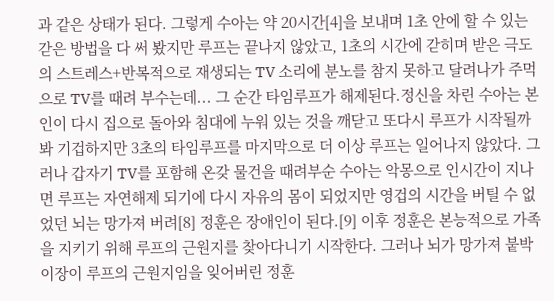과 같은 상태가 된다. 그렇게 수아는 약 20시간[4]을 보내며 1초 안에 할 수 있는 갇은 방법을 다 써 봤지만 루프는 끝나지 않았고, 1초의 시간에 갇히며 받은 극도의 스트레스+반복적으로 재생되는 TV 소리에 분노를 참지 못하고 달려나가 주먹으로 TV를 때려 부수는데... 그 순간 타임루프가 해제된다.정신을 차린 수아는 본인이 다시 집으로 돌아와 침대에 누워 있는 것을 깨닫고 또다시 루프가 시작될까봐 기겁하지만 3초의 타임루프를 마지막으로 더 이상 루프는 일어나지 않았다. 그러나 갑자기 TV를 포함해 온갖 물건을 때려부순 수아는 악몽으로 인시간이 지나면 루프는 자연해제 되기에 다시 자유의 몸이 되었지만 영겁의 시간을 버틸 수 없었던 뇌는 망가져 버려[8] 정훈은 장애인이 된다.[9] 이후 정훈은 본능적으로 가족을 지키기 위해 루프의 근원지를 찾아다니기 시작한다. 그러나 뇌가 망가져 붙박이장이 루프의 근원지임을 잊어버린 정훈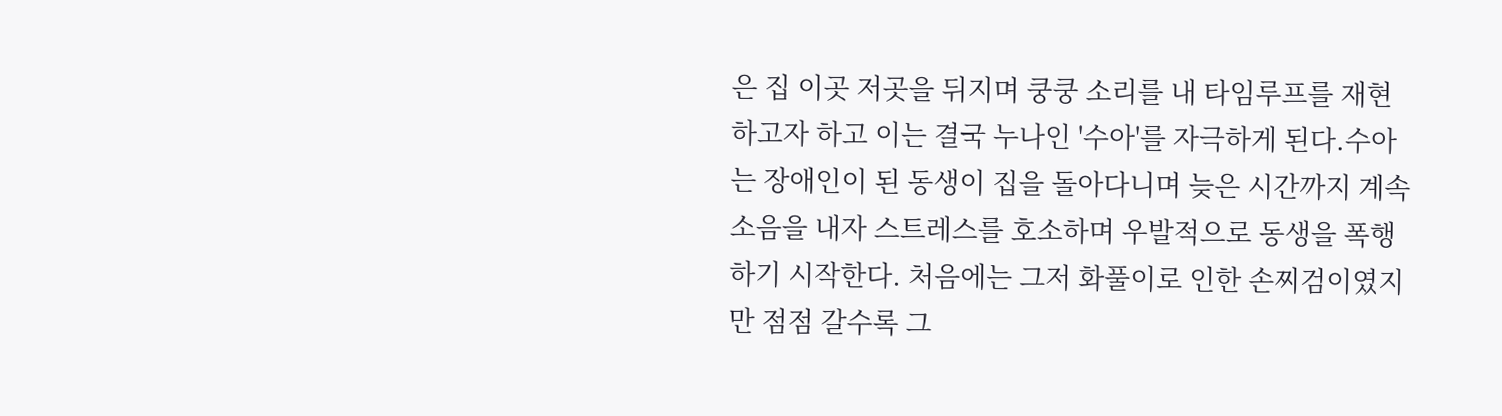은 집 이곳 저곳을 뒤지며 쿵쿵 소리를 내 타임루프를 재현하고자 하고 이는 결국 누나인 '수아'를 자극하게 된다.수아는 장애인이 된 동생이 집을 돌아다니며 늦은 시간까지 계속 소음을 내자 스트레스를 호소하며 우발적으로 동생을 폭행하기 시작한다. 처음에는 그저 화풀이로 인한 손찌검이였지만 점점 갈수록 그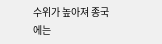수위가 높아져 종국에는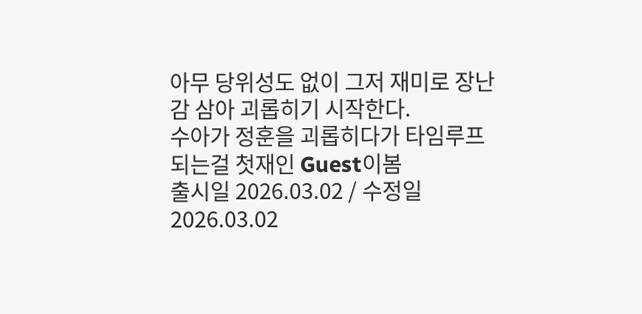아무 당위성도 없이 그저 재미로 장난감 삼아 괴롭히기 시작한다.
수아가 정훈을 괴롭히다가 타임루프 되는걸 첫재인 Guest이봄
출시일 2026.03.02 / 수정일 2026.03.02